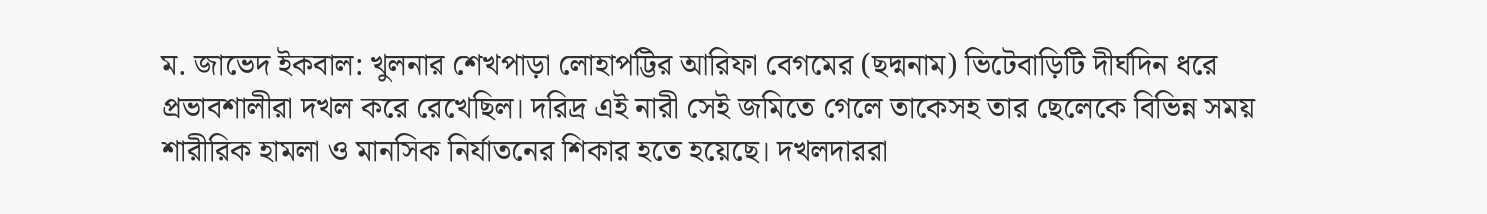ম. জাভেদ ইকবাল: খুলনার শেখপাড়া লোহাপট্টির আরিফা বেগমের (ছদ্মনাম) ভিটেবাড়িটি দীর্ঘদিন ধরে প্রভাবশালীরা দখল করে রেখেছিল। দরিদ্র এই নারী সেই জমিতে গেলে তাকেসহ তার ছেলেকে বিভিন্ন সময় শারীরিক হামলা ও মানসিক নির্যাতনের শিকার হতে হয়েছে। দখলদাররা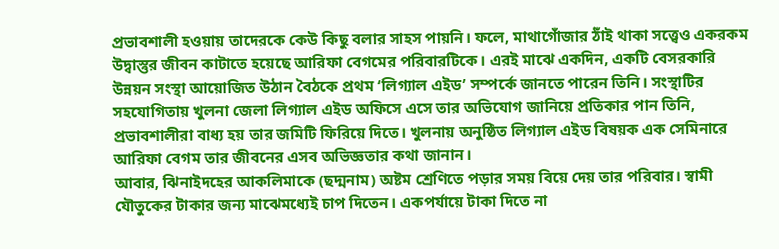প্রভাবশালী হওয়ায় তাদেরকে কেউ কিছু বলার সাহস পায়নি। ফলে, মাথাগোঁজার ঠাঁই থাকা সত্ত্বেও একরকম উদ্বাস্তুর জীবন কাটাতে হয়েছে আরিফা বেগমের পরিবারটিকে। এরই মাঝে একদিন, একটি বেসরকারি উন্নয়ন সংস্থা আয়োজিত উঠান বৈঠকে প্রথম ‘লিগ্যাল এইড’ সম্পর্কে জানতে পারেন তিনি। সংস্থাটির সহযোগিতায় খুলনা জেলা লিগ্যাল এইড অফিসে এসে তার অভিযোগ জানিয়ে প্রতিকার পান তিনি, প্রভাবশালীরা বাধ্য হয় তার জমিটি ফিরিয়ে দিতে। খুলনায় অনুষ্ঠিত লিগ্যাল এইড বিষয়ক এক সেমিনারে আরিফা বেগম তার জীবনের এসব অভিজ্ঞতার কথা জানান।
আবার, ঝিনাইদহের আকলিমাকে (ছদ্মনাম) অষ্টম শ্রেণিতে পড়ার সময় বিয়ে দেয় তার পরিবার। স্বামী যৌতুকের টাকার জন্য মাঝেমধ্যেই চাপ দিতেন। একপর্যায়ে টাকা দিতে না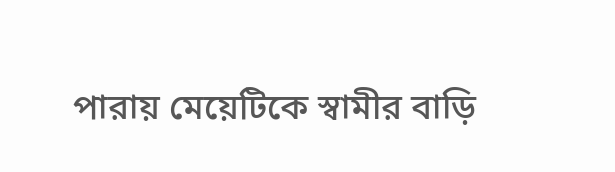পারায় মেয়েটিকে স্বামীর বাড়ি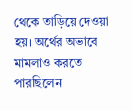থেকে তাড়িয়ে দেওয়া হয়। অর্থের অভাবে মামলাও করতে পারছিলেন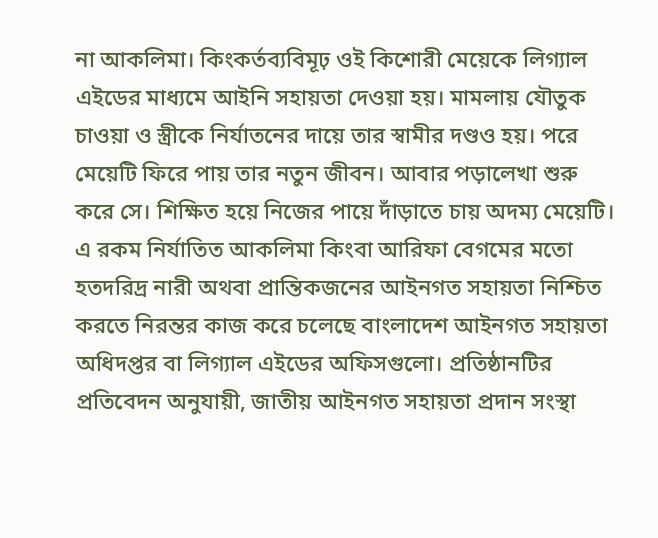না আকলিমা। কিংকর্তব্যবিমূঢ় ওই কিশোরী মেয়েকে লিগ্যাল এইডের মাধ্যমে আইনি সহায়তা দেওয়া হয়। মামলায় যৌতুক চাওয়া ও স্ত্রীকে নির্যাতনের দায়ে তার স্বামীর দণ্ডও হয়। পরে মেয়েটি ফিরে পায় তার নতুন জীবন। আবার পড়ালেখা শুরু করে সে। শিক্ষিত হয়ে নিজের পায়ে দাঁড়াতে চায় অদম্য মেয়েটি। এ রকম নির্যাতিত আকলিমা কিংবা আরিফা বেগমের মতো হতদরিদ্র নারী অথবা প্রান্তিকজনের আইনগত সহায়তা নিশ্চিত করতে নিরন্তর কাজ করে চলেছে বাংলাদেশ আইনগত সহায়তা অধিদপ্তর বা লিগ্যাল এইডের অফিসগুলো। প্রতিষ্ঠানটির প্রতিবেদন অনুযায়ী, জাতীয় আইনগত সহায়তা প্রদান সংস্থা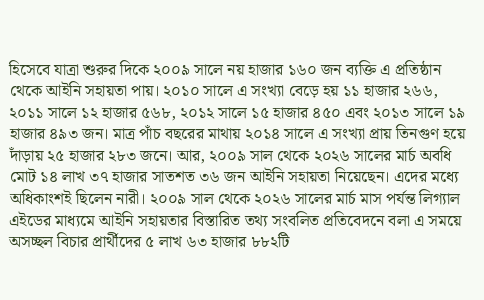হিসেবে যাত্রা শুরুর দিকে ২০০৯ সালে নয় হাজার ১৬০ জন ব্যক্তি এ প্রতিষ্ঠান থেকে আইনি সহায়তা পায়। ২০১০ সালে এ সংখ্যা বেড়ে হয় ১১ হাজার ২৬৬, ২০১১ সালে ১২ হাজার ৫৬৮, ২০১২ সালে ১৫ হাজার ৪৫০ এবং ২০১৩ সালে ১৯ হাজার ৪৯৩ জন। মাত্র পাঁচ বছরের মাথায় ২০১৪ সালে এ সংখ্যা প্রায় তিনগুণ হয়ে দাঁড়ায় ২৫ হাজার ২৮৩ জনে। আর, ২০০৯ সাল থেকে ২০২৬ সালের মার্চ অবধি মোট ১৪ লাখ ৩৭ হাজার সাতশত ৩৬ জন আইনি সহায়তা নিয়েছেন। এদের মধ্যে অধিকাংশই ছিলেন নারী। ২০০৯ সাল থেকে ২০২৬ সালের মার্চ মাস পর্যন্ত লিগ্যাল এইডের মাধ্যমে আইনি সহায়তার বিস্তারিত তথ্য সংবলিত প্রতিবেদনে বলা এ সময়ে অসচ্ছল বিচার প্রার্থীদের ৫ লাখ ৬৩ হাজার ৮৮২টি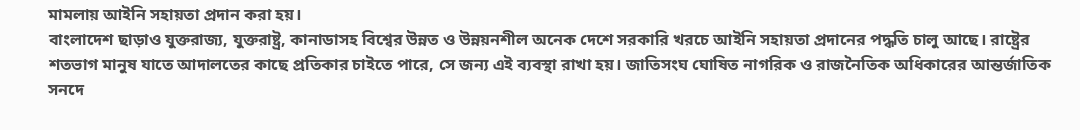মামলায় আইনি সহায়তা প্রদান করা হয়।
বাংলাদেশ ছাড়াও যুক্তরাজ্য, যুক্তরাষ্ট্র, কানাডাসহ বিশ্বের উন্নত ও উন্নয়নশীল অনেক দেশে সরকারি খরচে আইনি সহায়তা প্রদানের পদ্ধতি চালু আছে। রাষ্ট্রের শতভাগ মানুষ যাতে আদালতের কাছে প্রতিকার চাইতে পারে, সে জন্য এই ব্যবস্থা রাখা হয়। জাতিসংঘ ঘোষিত নাগরিক ও রাজনৈতিক অধিকারের আন্তর্জাতিক সনদে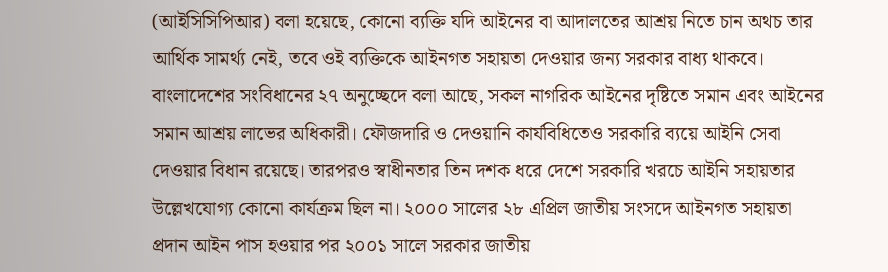(আইসিসিপিআর) বলা হয়েছে, কোনো ব্যক্তি যদি আইনের বা আদালতের আশ্রয় নিতে চান অথচ তার আর্থিক সামর্থ্য নেই, তবে ওই ব্যক্তিকে আইনগত সহায়তা দেওয়ার জন্য সরকার বাধ্য থাকবে। বাংলাদেশের সংবিধানের ২৭ অনুচ্ছেদে বলা আছে, সকল নাগরিক আইনের দৃষ্টিতে সমান এবং আইনের সমান আশ্রয় লাভের অধিকারী। ফৌজদারি ও দেওয়ানি কার্যবিধিতেও সরকারি ব্যয়ে আইনি সেবা দেওয়ার বিধান রয়েছে। তারপরও স্বাধীনতার তিন দশক ধরে দেশে সরকারি খরচে আইনি সহায়তার উল্লেখযোগ্য কোনো কার্যক্রম ছিল না। ২০০০ সালের ২৮ এপ্রিল জাতীয় সংসদে আইনগত সহায়তা প্রদান আইন পাস হওয়ার পর ২০০১ সালে সরকার জাতীয়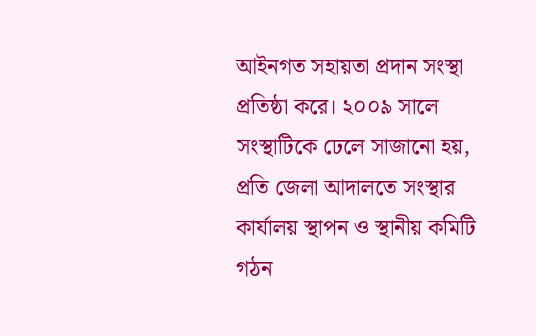আইনগত সহায়তা প্রদান সংস্থা প্রতিষ্ঠা করে। ২০০৯ সালে সংস্থাটিকে ঢেলে সাজানো হয়, প্রতি জেলা আদালতে সংস্থার কার্যালয় স্থাপন ও স্থানীয় কমিটি গঠন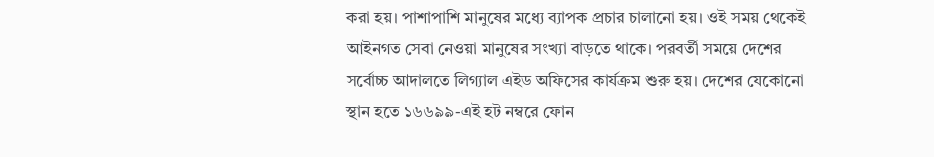করা হয়। পাশাপাশি মানুষের মধ্যে ব্যাপক প্রচার চালানো হয়। ওই সময় থেকেই আইনগত সেবা নেওয়া মানুষের সংখ্যা বাড়তে থাকে। পরবর্তী সময়ে দেশের সর্বোচ্চ আদালতে লিগ্যাল এইড অফিসের কার্যক্রম শুরু হয়। দেশের যেকোনো স্থান হতে ১৬৬৯৯-এই হট নম্বরে ফোন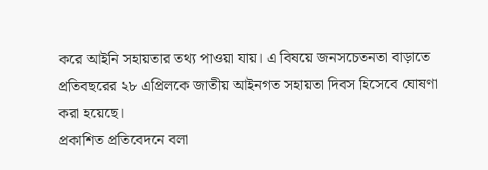করে আইনি সহায়তার তথ্য পাওয়া যায়। এ বিষয়ে জনসচেতনতা বাড়াতে প্রতিবছরের ২৮ এপ্রিলকে জাতীয় আইনগত সহায়তা দিবস হিসেবে ঘোষণা করা হয়েছে।
প্রকাশিত প্রতিবেদনে বলা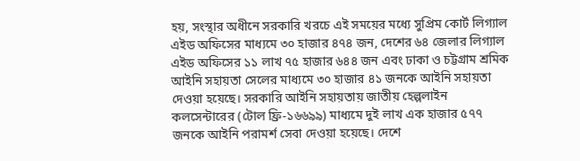হয়, সংস্থার অধীনে সরকারি খরচে এই সময়ের মধ্যে সুপ্রিম কোর্ট লিগ্যাল এইড অফিসের মাধ্যমে ৩০ হাজার ৪৭৪ জন, দেশের ৬৪ জেলার লিগ্যাল এইড অফিসের ১১ লাখ ৭৫ হাজার ৬৪৪ জন এবং ঢাকা ও চট্টগ্রাম শ্রমিক আইনি সহায়তা সেলের মাধ্যমে ৩০ হাজার ৪১ জনকে আইনি সহায়তা দেওয়া হয়েছে। সরকারি আইনি সহায়তায় জাতীয় হেল্পলাইন কলসেন্টারের (টোল ফ্রি-১৬৬৯৯) মাধ্যমে দুই লাখ এক হাজার ৫৭৭ জনকে আইনি পরামর্শ সেবা দেওয়া হয়েছে। দেশে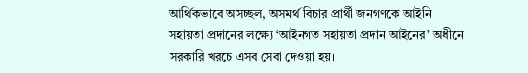আর্থিকভাবে অসচ্ছল, অসমর্থ বিচার প্রার্থী জনগণকে আইনি সহায়তা প্রদানের লক্ষ্যে ‘আইনগত সহায়তা প্রদান আইনের’ অধীনে সরকারি খরচে এসব সেবা দেওয়া হয়।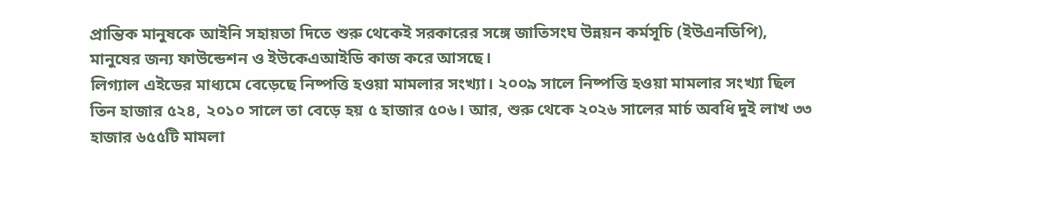প্রান্তিক মানুষকে আইনি সহায়তা দিতে শুরু থেকেই সরকারের সঙ্গে জাতিসংঘ উন্নয়ন কর্মসূচি (ইউএনডিপি), মানুষের জন্য ফাউন্ডেশন ও ইউকেএআইডি কাজ করে আসছে।
লিগ্যাল এইডের মাধ্যমে বেড়েছে নিষ্পত্তি হওয়া মামলার সংখ্যা। ২০০৯ সালে নিষ্পত্তি হওয়া মামলার সংখ্যা ছিল তিন হাজার ৫২৪, ২০১০ সালে তা বেড়ে হয় ৫ হাজার ৫০৬। আর, শুরু থেকে ২০২৬ সালের মার্চ অবধি দুই লাখ ৩৩ হাজার ৬৫৫টি মামলা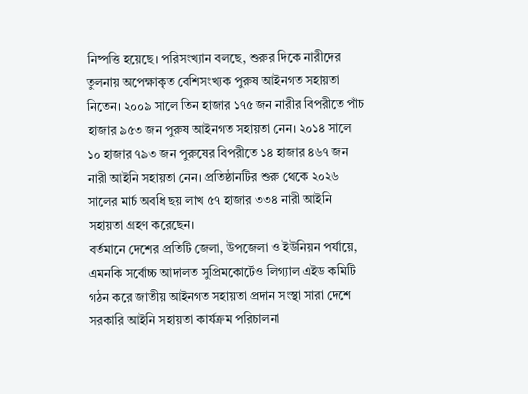নিষ্পত্তি হয়েছে। পরিসংখ্যান বলছে, শুরুর দিকে নারীদের তুলনায় অপেক্ষাকৃত বেশিসংখ্যক পুরুষ আইনগত সহায়তা নিতেন। ২০০৯ সালে তিন হাজার ১৭৫ জন নারীর বিপরীতে পাঁচ হাজার ৯৫৩ জন পুরুষ আইনগত সহায়তা নেন। ২০১৪ সালে ১০ হাজার ৭৯৩ জন পুরুষের বিপরীতে ১৪ হাজার ৪৬৭ জন নারী আইনি সহায়তা নেন। প্রতিষ্ঠানটির শুরু থেকে ২০২৬ সালের মার্চ অবধি ছয় লাখ ৫৭ হাজার ৩৩৪ নারী আইনি সহায়তা গ্রহণ করেছেন।
বর্তমানে দেশের প্রতিটি জেলা, উপজেলা ও ইউনিয়ন পর্যায়ে, এমনকি সর্বোচ্চ আদালত সুপ্রিমকোর্টেও লিগ্যাল এইড কমিটি গঠন করে জাতীয় আইনগত সহায়তা প্রদান সংস্থা সারা দেশে সরকারি আইনি সহায়তা কার্যক্রম পরিচালনা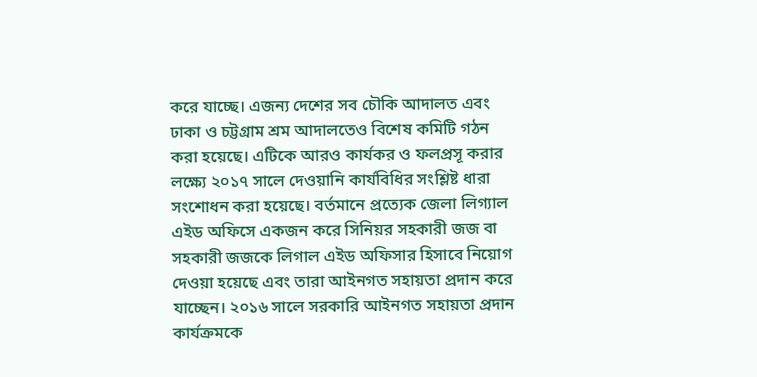করে যাচ্ছে। এজন্য দেশের সব চৌকি আদালত এবং ঢাকা ও চট্টগ্রাম শ্রম আদালতেও বিশেষ কমিটি গঠন করা হয়েছে। এটিকে আরও কার্যকর ও ফলপ্রসূ করার লক্ষ্যে ২০১৭ সালে দেওয়ানি কার্যবিধির সংশ্লিষ্ট ধারা সংশোধন করা হয়েছে। বর্তমানে প্রত্যেক জেলা লিগ্যাল এইড অফিসে একজন করে সিনিয়র সহকারী জজ বা সহকারী জজকে লিগাল এইড অফিসার হিসাবে নিয়োগ দেওয়া হয়েছে এবং তারা আইনগত সহায়তা প্রদান করে যাচ্ছেন। ২০১৬ সালে সরকারি আইনগত সহায়তা প্রদান কার্যক্রমকে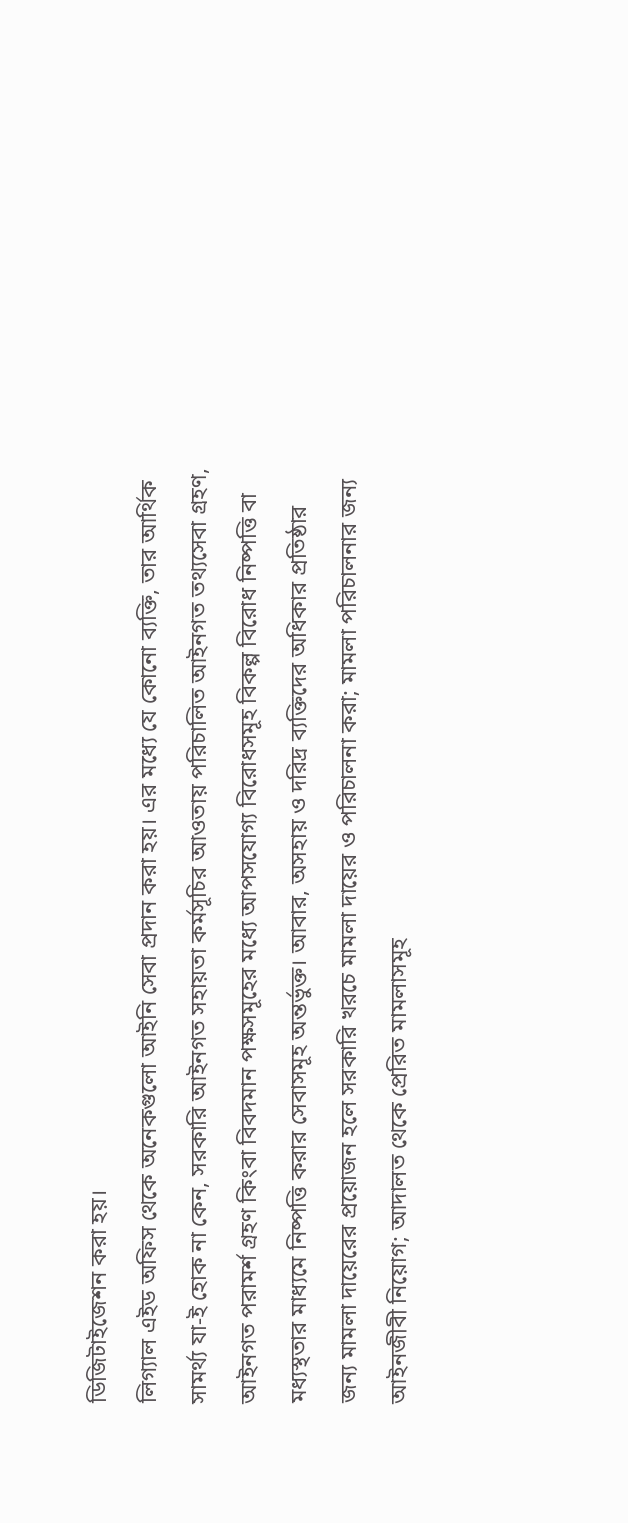ডিজিটাইজেশন করা হয়।
লিগ্যাল এইড অফিস থেকে অনেকগুলো আইনি সেবা প্রদান করা হয়। এর মধ্যে যে কোনো ব্যক্তি, তার আর্থিক সামর্থ্য যা-ই হোক না কেন, সরকারি আইনগত সহায়তা কর্মসূচির আওতায় পরিচালিত আইনগত তথ্যসেবা গ্রহণ, আইনগত পরামর্শ গ্রহণ কিংবা বিবদমান পক্ষসমূহের মধ্যে আপসযোগ্য বিরোধসমূহ বিকল্প বিরোধ নিষ্পত্তি বা মধ্যস্থতার মাধ্যমে নিষ্পত্তি করার সেবাসমূহ অন্তর্ভুক্ত। আবার, অসহায় ও দরিদ্র ব্যক্তিদের অধিকার প্রতিষ্ঠার জন্য মামলা দায়েরের প্রয়োজন হলে সরকারি খরচে মামলা দায়ের ও পরিচালনা করা; মামলা পরিচালনার জন্য আইনজীবী নিয়োগ; আদালত থেকে প্রেরিত মামলাসমূহ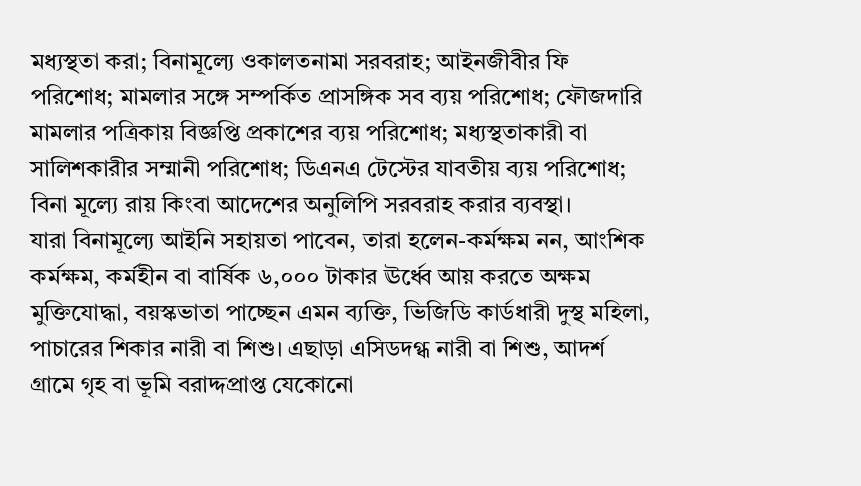মধ্যস্থতা করা; বিনামূল্যে ওকালতনামা সরবরাহ; আইনজীবীর ফি পরিশোধ; মামলার সঙ্গে সম্পর্কিত প্রাসঙ্গিক সব ব্যয় পরিশোধ; ফৌজদারি মামলার পত্রিকায় বিজ্ঞপ্তি প্রকাশের ব্যয় পরিশোধ; মধ্যস্থতাকারী বা সালিশকারীর সম্মানী পরিশোধ; ডিএনএ টেস্টের যাবতীয় ব্যয় পরিশোধ; বিনা মূল্যে রায় কিংবা আদেশের অনুলিপি সরবরাহ করার ব্যবস্থা।
যারা বিনামূল্যে আইনি সহায়তা পাবেন, তারা হলেন-কর্মক্ষম নন, আংশিক কর্মক্ষম, কর্মহীন বা বার্ষিক ৬,০০০ টাকার ঊর্ধ্বে আয় করতে অক্ষম মুক্তিযোদ্ধা, বয়স্কভাতা পাচ্ছেন এমন ব্যক্তি, ভিজিডি কার্ডধারী দুস্থ মহিলা, পাচারের শিকার নারী বা শিশু। এছাড়া এসিডদগ্ধ নারী বা শিশু, আদর্শ গ্রামে গৃহ বা ভূমি বরাদ্দপ্রাপ্ত যেকোনো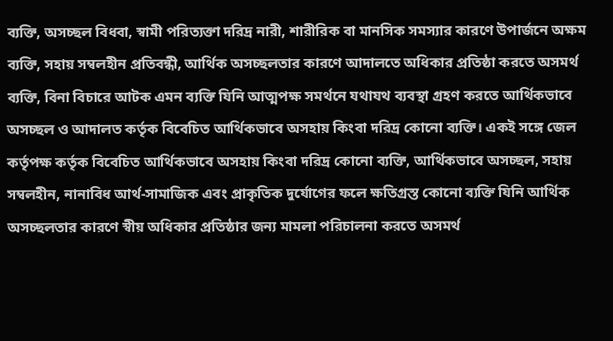ব্যক্তি, অসচ্ছল বিধবা, স্বামী পরিত্যক্তা দরিদ্র নারী, শারীরিক বা মানসিক সমস্যার কারণে উপার্জনে অক্ষম ব্যক্তি, সহায় সম্বলহীন প্রতিবন্ধী, আর্থিক অসচ্ছলতার কারণে আদালতে অধিকার প্রতিষ্ঠা করতে অসমর্থ ব্যক্তি, বিনা বিচারে আটক এমন ব্যক্তি যিনি আত্মপক্ষ সমর্থনে যথাযথ ব্যবস্থা গ্রহণ করতে আর্থিকভাবে অসচ্ছল ও আদালত কর্তৃক বিবেচিত আর্থিকভাবে অসহায় কিংবা দরিদ্র কোনো ব্যক্তি। একই সঙ্গে জেল কর্তৃপক্ষ কর্তৃক বিবেচিত আর্থিকভাবে অসহায় কিংবা দরিদ্র কোনো ব্যক্তি, আর্থিকভাবে অসচ্ছল, সহায় সম্বলহীন, নানাবিধ আর্থ-সামাজিক এবং প্রাকৃতিক দুর্যোগের ফলে ক্ষতিগ্রস্ত কোনো ব্যক্তি যিনি আর্থিক অসচ্ছলতার কারণে স্বীয় অধিকার প্রতিষ্ঠার জন্য মামলা পরিচালনা করতে অসমর্থ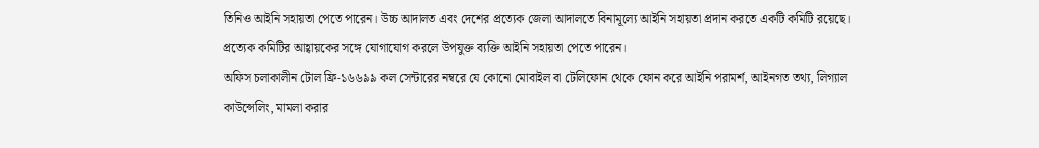তিনিও আইনি সহায়তা পেতে পারেন। উচ্চ আদালত এবং দেশের প্রত্যেক জেলা আদালতে বিনামূল্যে আইনি সহায়তা প্রদান করতে একটি কমিটি রয়েছে। প্রত্যেক কমিটির আহ্বায়কের সঙ্গে যোগাযোগ করলে উপযুক্ত ব্যক্তি আইনি সহায়তা পেতে পারেন।
অফিস চলাকালীন টোল ফ্রি-১৬৬৯৯ কল সেন্টারের নম্বরে যে কোনো মোবাইল বা টেলিফোন থেকে ফোন করে আইনি পরামর্শ, আইনগত তথ্য, লিগ্যাল কাউন্সেলিং, মামলা করার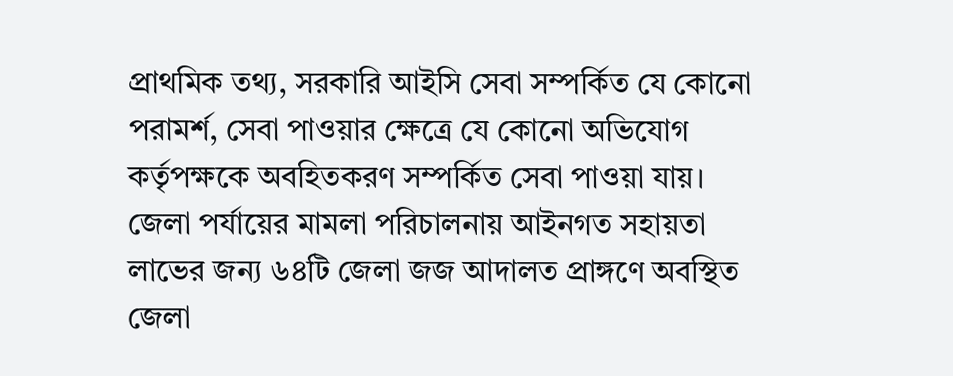প্রাথমিক তথ্য, সরকারি আইসি সেবা সম্পর্কিত যে কোনো পরামর্শ, সেবা পাওয়ার ক্ষেত্রে যে কোনো অভিযোগ কর্তৃপক্ষকে অবহিতকরণ সম্পর্কিত সেবা পাওয়া যায়। জেলা পর্যায়ের মামলা পরিচালনায় আইনগত সহায়তা লাভের জন্য ৬৪টি জেলা জজ আদালত প্রাঙ্গণে অবস্থিত জেলা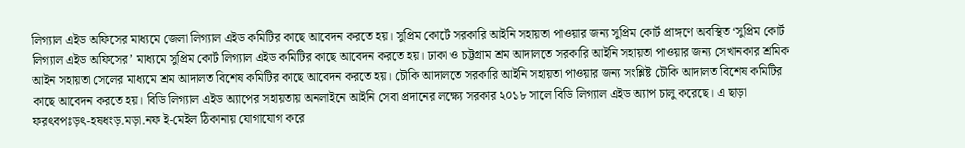লিগ্যাল এইড অফিসের মাধ্যমে জেলা লিগ্যাল এইড কমিটির কাছে আবেদন করতে হয়। সুপ্রিম কোর্টে সরকারি আইনি সহায়তা পাওয়ার জন্য সুপ্রিম কোর্ট প্রাঙ্গণে অবস্থিত ‘সুপ্রিম কোর্ট লিগ্যাল এইড অফিসের’ মাধ্যমে সুপ্রিম কোর্ট লিগ্যাল এইড কমিটির কাছে আবেদন করতে হয়। ঢাকা ও চট্টগ্রাম শ্রম আদালতে সরকারি আইনি সহায়তা পাওয়ার জন্য সেখানকার শ্রমিক আইন সহায়তা সেলের মাধ্যমে শ্রম আদালত বিশেষ কমিটির কাছে আবেদন করতে হয়। চৌকি আদালতে সরকারি আইনি সহায়তা পাওয়ার জন্য সংশ্লিষ্ট চৌকি আদালত বিশেষ কমিটির কাছে আবেদন করতে হয়। বিডি লিগ্যাল এইড অ্যাপের সহায়তায় অনলাইনে আইনি সেবা প্রদানের লক্ষ্যে সরকার ২০১৮ সালে বিডি লিগ্যাল এইড অ্যাপ চালু করেছে। এ ছাড়া ফরৎবপঃড়ৎ-হষধংড়.মড়া.নফ ই-মেইল ঠিকানায় যোগাযোগ করে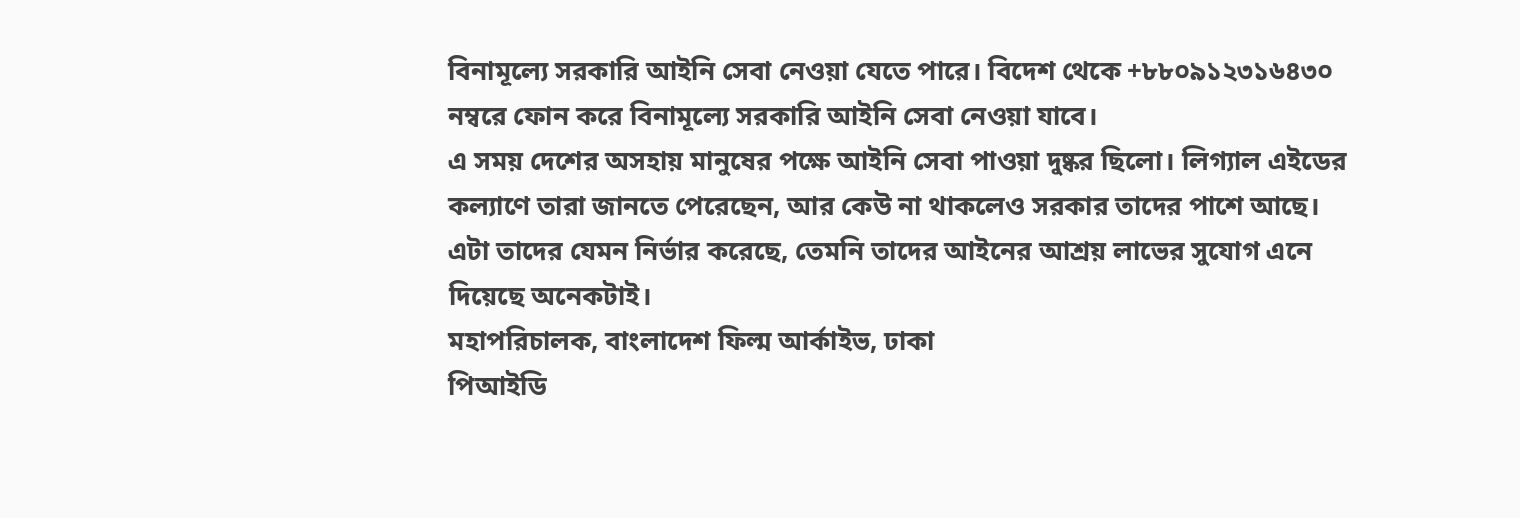বিনামূল্যে সরকারি আইনি সেবা নেওয়া যেতে পারে। বিদেশ থেকে +৮৮০৯১২৩১৬৪৩০ নম্বরে ফোন করে বিনামূল্যে সরকারি আইনি সেবা নেওয়া যাবে।
এ সময় দেশের অসহায় মানুষের পক্ষে আইনি সেবা পাওয়া দুষ্কর ছিলো। লিগ্যাল এইডের কল্যাণে তারা জানতে পেরেছেন, আর কেউ না থাকলেও সরকার তাদের পাশে আছে। এটা তাদের যেমন নির্ভার করেছে, তেমনি তাদের আইনের আশ্রয় লাভের সুযোগ এনে দিয়েছে অনেকটাই।
মহাপরিচালক, বাংলাদেশ ফিল্ম আর্কাইভ, ঢাকা
পিআইডি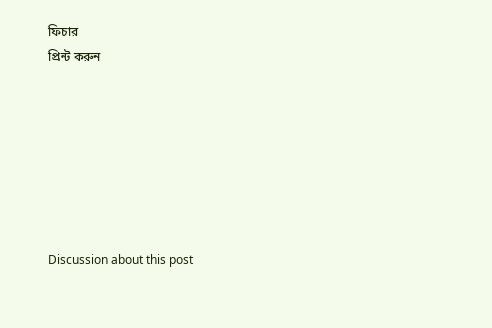ফিচার
প্রিন্ট করুন







Discussion about this post